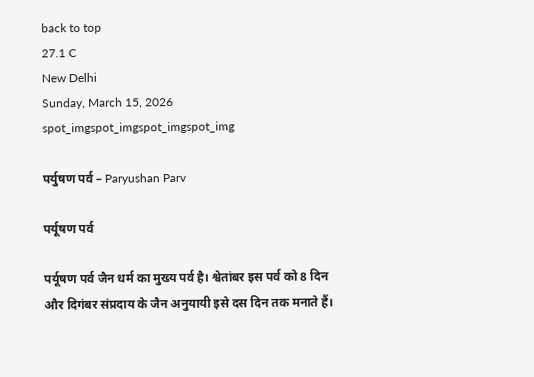back to top
27.1 C
New Delhi
Sunday, March 15, 2026
spot_imgspot_imgspot_imgspot_img

पर्युषण पर्व – Paryushan Parv

पर्यूषण पर्व

पर्यूषण पर्व जैन धर्म का मुख्य पर्व है। श्वेतांबर इस पर्व को 8 दिन और दिगंबर संप्रदाय के जैन अनुयायी इसे दस दिन तक मनाते हैं।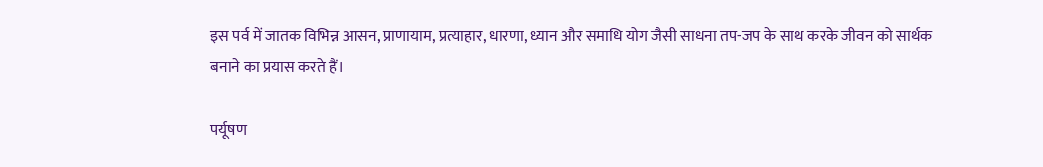इस पर्व में जातक विभिन्न आसन, प्राणायाम, प्रत्याहार, धारणा, ध्यान और समाधि योग जैसी साधना तप-जप के साथ करके जीवन को सार्थक बनाने का प्रयास करते हैं।

पर्यूषण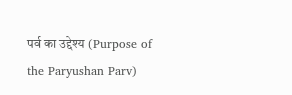पर्व का उद्देश्य (Purpose of the Paryushan Parv)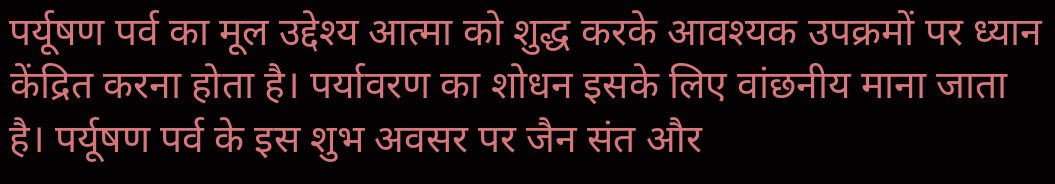पर्यूषण पर्व का मूल उद्देश्य आत्मा को शुद्ध करके आवश्यक उपक्रमों पर ध्यान केंद्रित करना होता है। पर्यावरण का शोधन इसके लिए वांछनीय माना जाता है। पर्यूषण पर्व के इस शुभ अवसर पर जैन संत और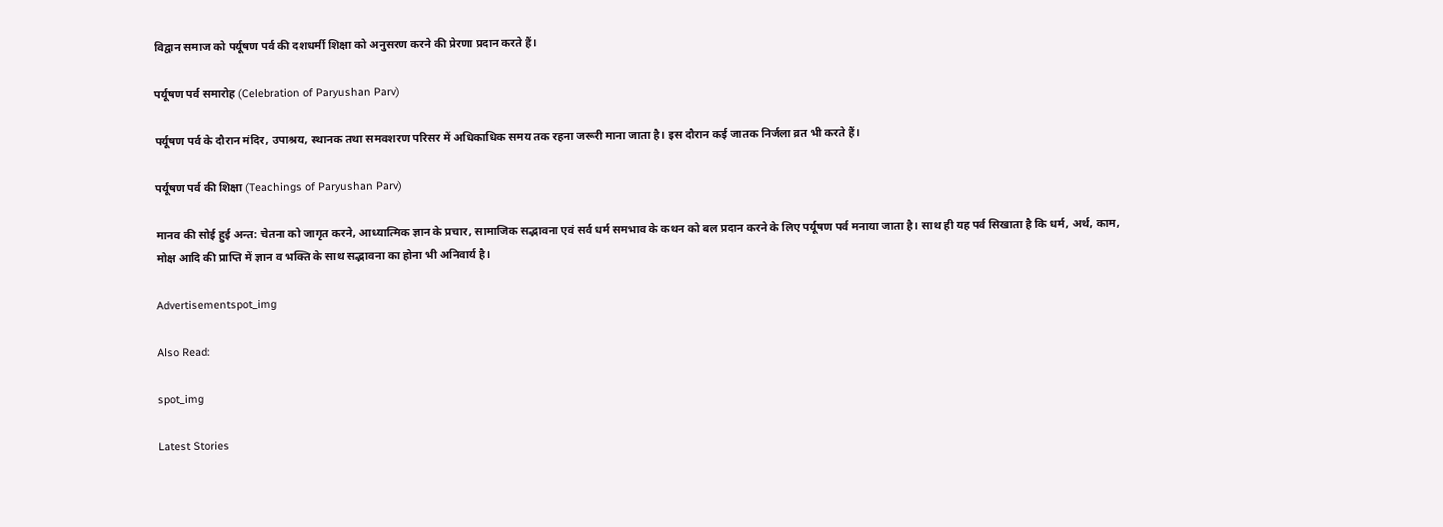विद्वान समाज को पर्यूषण पर्व की दशधर्मी शिक्षा को अनुसरण करने की प्रेरणा प्रदान करते हैं।

पर्यूषण पर्व समारोह (Celebration of Paryushan Parv)

पर्यूषण पर्व के दौरान मंदिर, उपाश्रय, स्थानक तथा समवशरण परिसर में अधिकाधिक समय तक रहना जरूरी माना जाता है। इस दौरान कई जातक निर्जला व्रत भी करते हैं।

पर्यूषण पर्व की शिक्षा (Teachings of Paryushan Parv)

मानव की सोई हुई अन्त: चेतना को जागृत करने, आध्यात्मिक ज्ञान के प्रचार, सामाजिक सद्भावना एवं सर्व धर्म समभाव के कथन को बल प्रदान करने के लिए पर्यूषण पर्व मनाया जाता है। साथ ही यह पर्व सिखाता है कि धर्म, अर्थ, काम, मोक्ष आदि की प्राप्ति में ज्ञान व भक्ति के साथ सद्भावना का होना भी अनिवार्य है।

Advertisementspot_img

Also Read:

spot_img

Latest Stories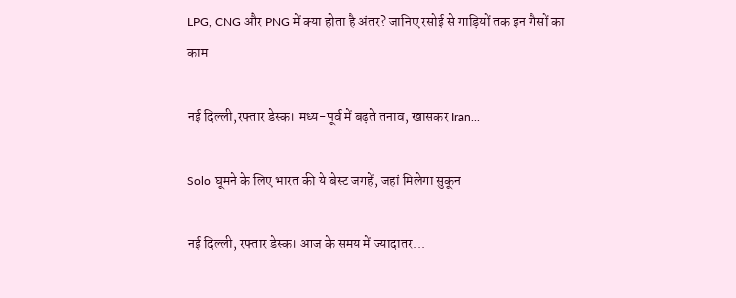LPG, CNG और PNG में क्या होता है अंतर? जानिए रसोई से गाड़ियों तक इन गैसों का काम

नई दिल्ली,रफ्तार डेस्क। मध्य-पूर्व में बढ़ते तनाव, खासकर Iran...

Solo घूमने के लिए भारत की ये बेस्ट जगहें, जहां मिलेगा सुकून

नई दिल्ली, रफ्तार डेस्क। आज के समय में ज्यादातर...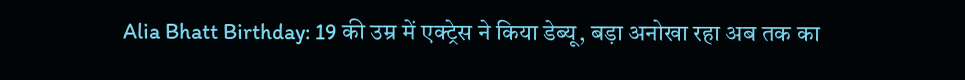Alia Bhatt Birthday: 19 की उम्र में एक्ट्रेस ने किया डेब्यू, बड़ा अनोखा रहा अब तक का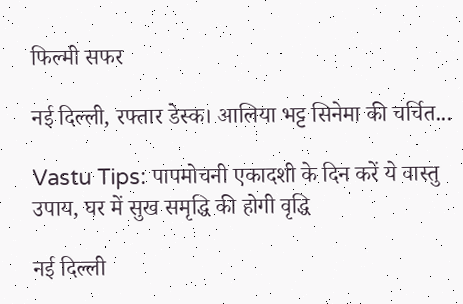फिल्मी सफर

नई दिल्ली, रफ्तार डेस्क। आलिया भट्ट सिनेमा की चर्चित...

Vastu Tips: पापमोचनी एकादशी के दिन करें ये वास्तु उपाय, घर में सुख समृद्धि की होगी वृद्धि

नई दिल्ली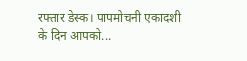रफ्तार डेस्क। पापमोचनी एकादशी के दिन आपको...